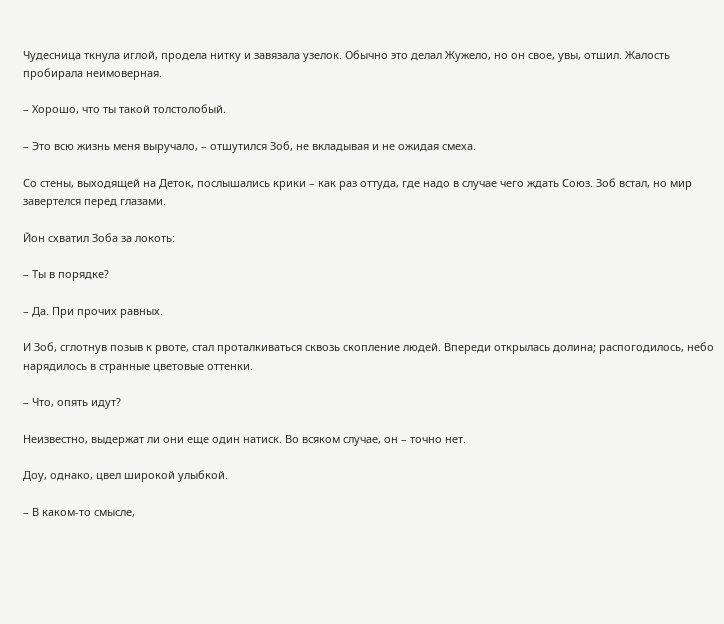Чудесница ткнула иглой, продела нитку и завязала узелок. Обычно это делал Жужело, но он свое, увы, отшил. Жалость пробирала неимоверная.

– Хорошо, что ты такой толстолобый.

– Это всю жизнь меня выручало, – отшутился Зоб, не вкладывая и не ожидая смеха.

Со стены, выходящей на Деток, послышались крики – как раз оттуда, где надо в случае чего ждать Союз. Зоб встал, но мир завертелся перед глазами.

Йон схватил Зоба за локоть:

– Ты в порядке?

– Да. При прочих равных.

И Зоб, сглотнув позыв к рвоте, стал проталкиваться сквозь скопление людей. Впереди открылась долина; распогодилось, небо нарядилось в странные цветовые оттенки.

– Что, опять идут?

Неизвестно, выдержат ли они еще один натиск. Во всяком случае, он – точно нет.

Доу, однако, цвел широкой улыбкой.

– В каком-то смысле,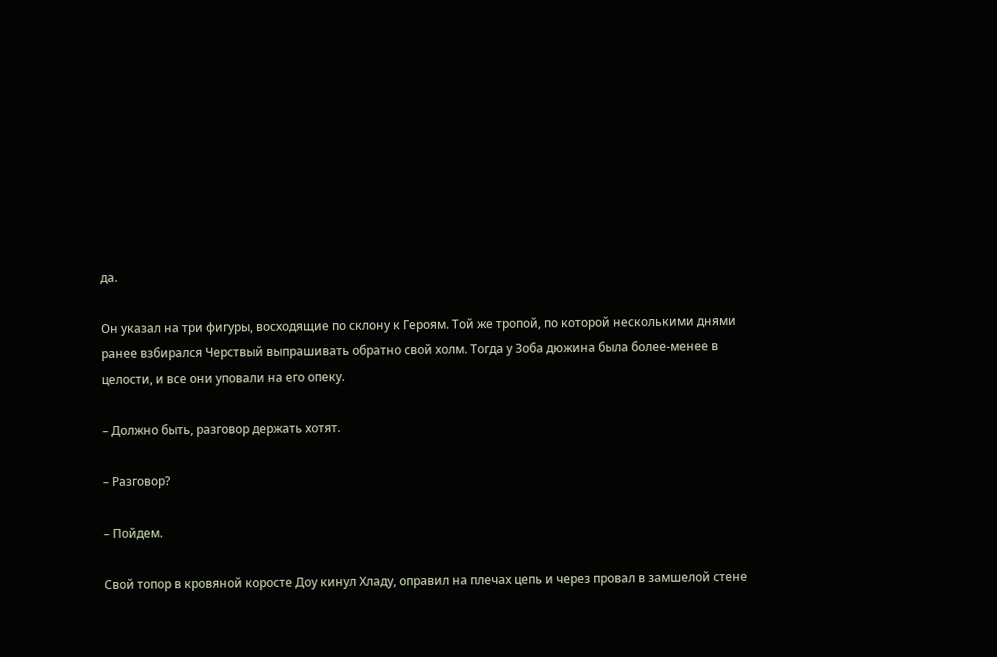да.

Он указал на три фигуры, восходящие по склону к Героям. Той же тропой, по которой несколькими днями ранее взбирался Черствый выпрашивать обратно свой холм. Тогда у Зоба дюжина была более-менее в целости, и все они уповали на его опеку.

– Должно быть, разговор держать хотят.

– Разговор?

– Пойдем.

Свой топор в кровяной коросте Доу кинул Хладу, оправил на плечах цепь и через провал в замшелой стене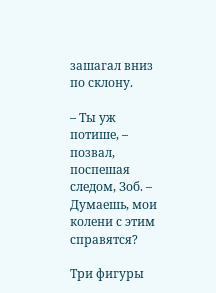зашагал вниз по склону.

– Ты уж потише, – позвал, поспешая следом, Зоб. – Думаешь, мои колени с этим справятся?

Три фигуры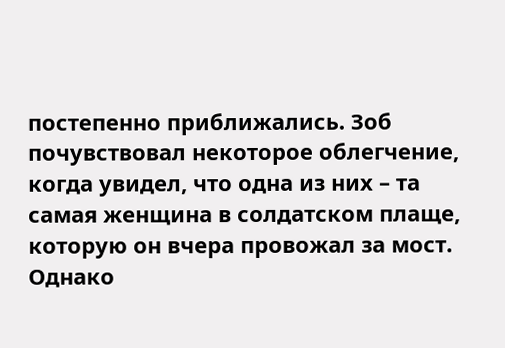постепенно приближались. Зоб почувствовал некоторое облегчение, когда увидел, что одна из них – та самая женщина в солдатском плаще, которую он вчера провожал за мост. Однако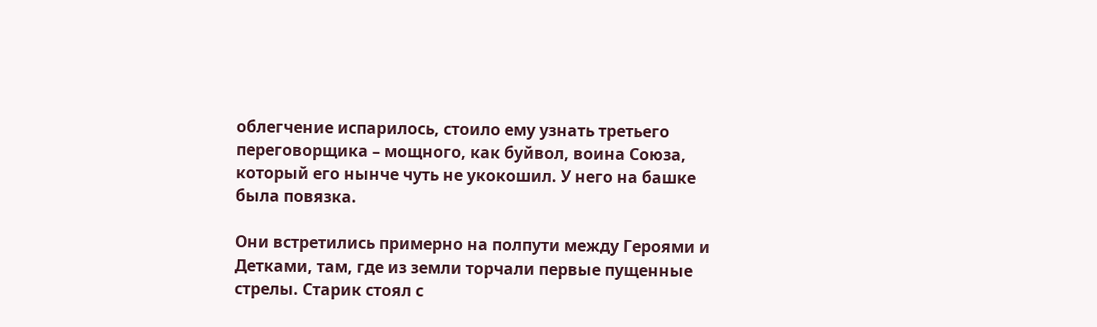облегчение испарилось, стоило ему узнать третьего переговорщика – мощного, как буйвол, воина Союза, который его нынче чуть не укокошил. У него на башке была повязка.

Они встретились примерно на полпути между Героями и Детками, там, где из земли торчали первые пущенные стрелы. Старик стоял с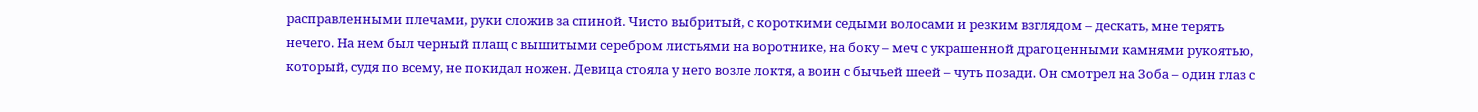расправленными плечами, руки сложив за спиной. Чисто выбритый, с короткими седыми волосами и резким взглядом – дескать, мне терять нечего. На нем был черный плащ с вышитыми серебром листьями на воротнике, на боку – меч с украшенной драгоценными камнями рукоятью, который, судя по всему, не покидал ножен. Девица стояла у него возле локтя, а воин с бычьей шеей – чуть позади. Он смотрел на Зоба – один глаз с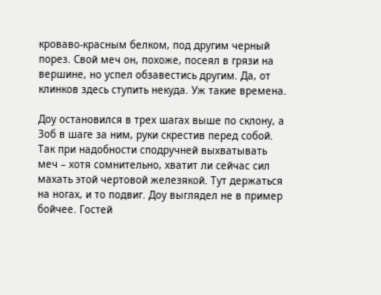кроваво-красным белком, под другим черный порез. Свой меч он, похоже, посеял в грязи на вершине, но успел обзавестись другим. Да, от клинков здесь ступить некуда. Уж такие времена.

Доу остановился в трех шагах выше по склону, а Зоб в шаге за ним, руки скрестив перед собой. Так при надобности сподручней выхватывать меч – хотя сомнительно, хватит ли сейчас сил махать этой чертовой железякой. Тут держаться на ногах, и то подвиг. Доу выглядел не в пример бойчее. Гостей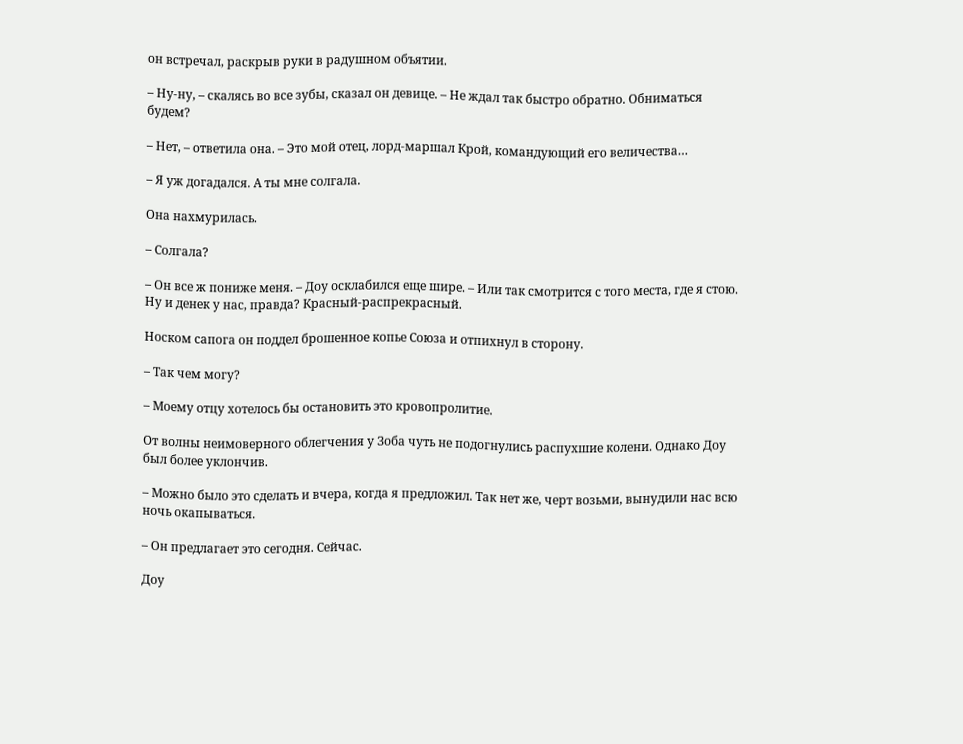он встречал, раскрыв руки в радушном объятии.

– Ну-ну, – скалясь во все зубы, сказал он девице. – Не ждал так быстро обратно. Обниматься будем?

– Нет, – ответила она. – Это мой отец, лорд-маршал Крой, командующий его величества…

– Я уж догадался. А ты мне солгала.

Она нахмурилась.

– Солгала?

– Он все ж пониже меня. – Доу осклабился еще шире. – Или так смотрится с того места, где я стою. Ну и денек у нас, правда? Красный-распрекрасный.

Носком сапога он поддел брошенное копье Союза и отпихнул в сторону.

– Так чем могу?

– Моему отцу хотелось бы остановить это кровопролитие.

От волны неимоверного облегчения у Зоба чуть не подогнулись распухшие колени. Однако Доу был более уклончив.

– Можно было это сделать и вчера, когда я предложил. Так нет же, черт возьми, вынудили нас всю ночь окапываться.

– Он предлагает это сегодня. Сейчас.

Доу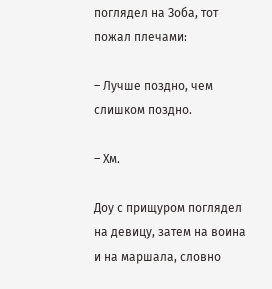поглядел на Зоба, тот пожал плечами:

– Лучше поздно, чем слишком поздно.

– Хм.

Доу с прищуром поглядел на девицу, затем на воина и на маршала, словно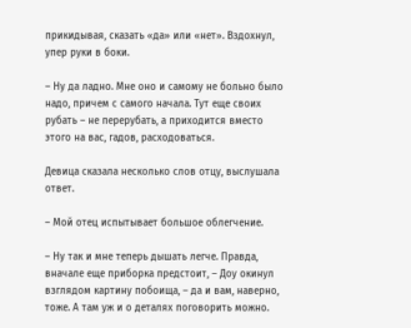прикидывая, сказать «да» или «нет». Вздохнул, упер руки в боки.

– Ну да ладно. Мне оно и самому не больно было надо, причем с самого начала. Тут еще своих рубать – не перерубать, а приходится вместо этого на вас, гадов, расходоваться.

Девица сказала несколько слов отцу, выслушала ответ.

– Мой отец испытывает большое облегчение.

– Ну так и мне теперь дышать легче. Правда, вначале еще приборка предстоит, – Доу окинул взглядом картину побоища, – да и вам, наверно, тоже. А там уж и о деталях поговорить можно.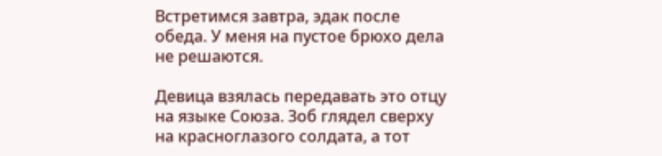Встретимся завтра, эдак после обеда. У меня на пустое брюхо дела не решаются.

Девица взялась передавать это отцу на языке Союза. Зоб глядел сверху на красноглазого солдата, а тот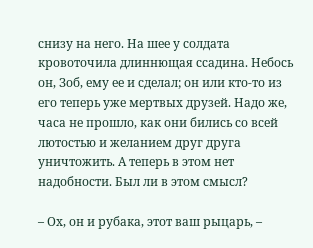снизу на него. На шее у солдата кровоточила длиннющая ссадина. Небось он, Зоб, ему ее и сделал; он или кто-то из его теперь уже мертвых друзей. Надо же, часа не прошло, как они бились со всей лютостью и желанием друг друга уничтожить. А теперь в этом нет надобности. Был ли в этом смысл?

– Ох, он и рубака, этот ваш рыцарь, –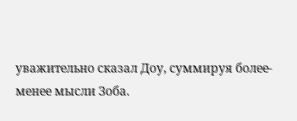уважительно сказал Доу, суммируя более-менее мысли Зоба.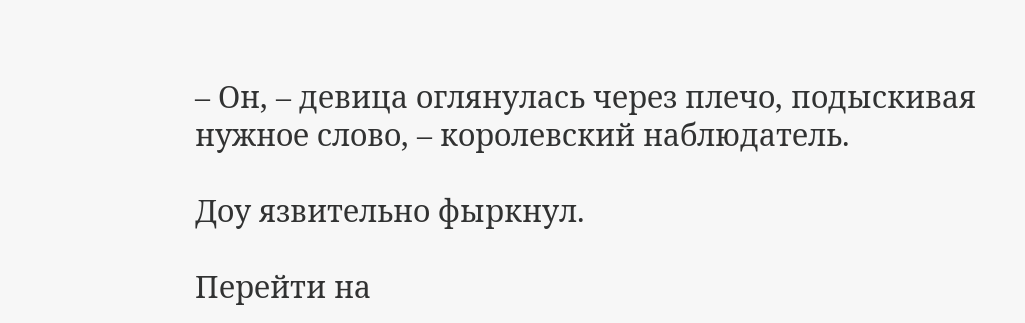– Он, – девица оглянулась через плечо, подыскивая нужное слово, – королевский наблюдатель.

Доу язвительно фыркнул.

Перейти на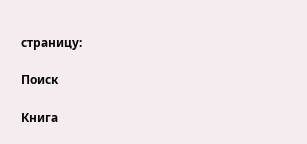страницу:

Поиск

Книга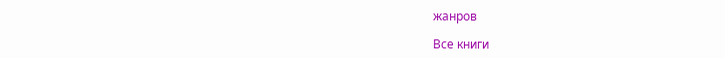жанров

Все книги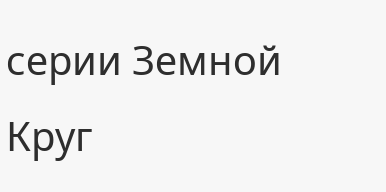серии Земной Круг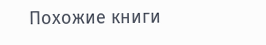Похожие книги